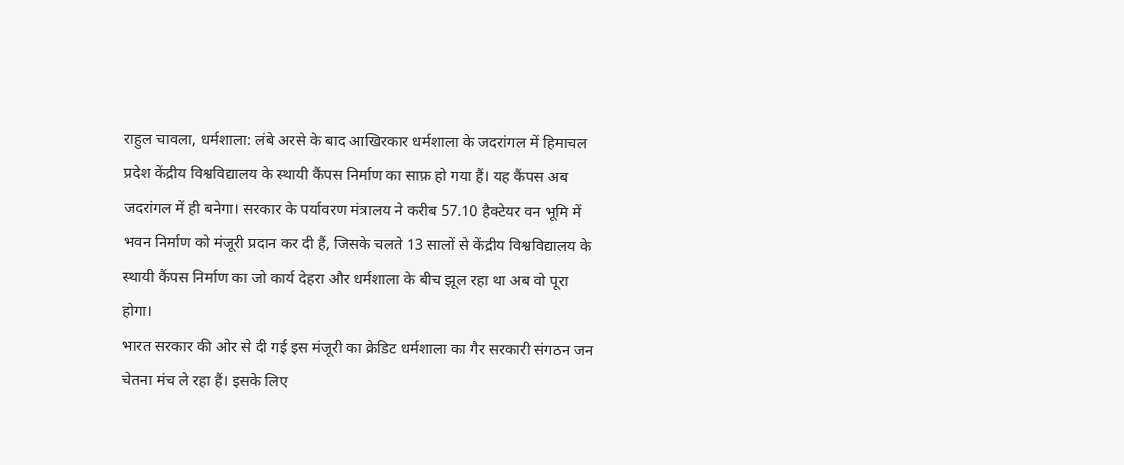राहुल चावला, धर्मशाला: लंबे अरसे के बाद आखिरकार धर्मशाला के जदरांगल में हिमाचल प्रदेश केंद्रीय विश्वविद्यालय के स्थायी कैंपस निर्माण का साफ़ हो गया हैं। यह कैंपस अब जदरांगल में ही बनेगा। सरकार के पर्यावरण मंत्रालय ने करीब 57.10 हैक्टेयर वन भूमि में भवन निर्माण को मंजूरी प्रदान कर दी हैं, जिसके चलते 13 सालों से केंद्रीय विश्वविद्यालय के स्थायी कैंपस निर्माण का जो कार्य देहरा और धर्मशाला के बीच झूल रहा था अब वो पूरा होगा।
भारत सरकार की ओर से दी गई इस मंजूरी का क्रेडिट धर्मशाला का गैर सरकारी संगठन जन चेतना मंच ले रहा हैं। इसके लिए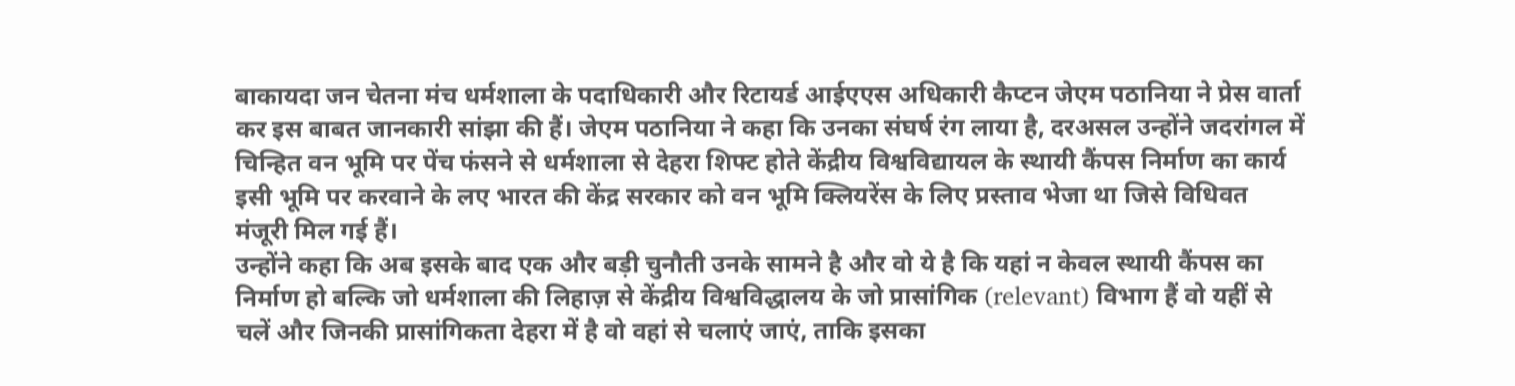बाकायदा जन चेतना मंच धर्मशाला के पदाधिकारी और रिटायर्ड आईएएस अधिकारी कैप्टन जेएम पठानिया ने प्रेस वार्ता कर इस बाबत जानकारी सांझा की हैं। जेएम पठानिया ने कहा कि उनका संघर्ष रंग लाया है, दरअसल उन्होंने जदरांगल में चिन्हित वन भूमि पर पेंच फंसने से धर्मशाला से देहरा शिफ्ट होते केंद्रीय विश्वविद्यायल के स्थायी कैंपस निर्माण का कार्य इसी भूमि पर करवाने के लए भारत की केंद्र सरकार को वन भूमि क्लियरेंस के लिए प्रस्ताव भेजा था जिसे विधिवत मंजूरी मिल गई हैं।
उन्होंने कहा कि अब इसके बाद एक और बड़ी चुनौती उनके सामने है और वो ये है कि यहां न केवल स्थायी कैंपस का निर्माण हो बल्कि जो धर्मशाला की लिहाज़ से केंद्रीय विश्वविद्धालय के जो प्रासांगिक (relevant) विभाग हैं वो यहीं से चलें और जिनकी प्रासांगिकता देहरा में है वो वहां से चलाएं जाएं, ताकि इसका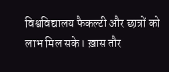विश्वविद्यालय फैकल्टी और छात्रों को लाभ मिल सके। ख़ास तौर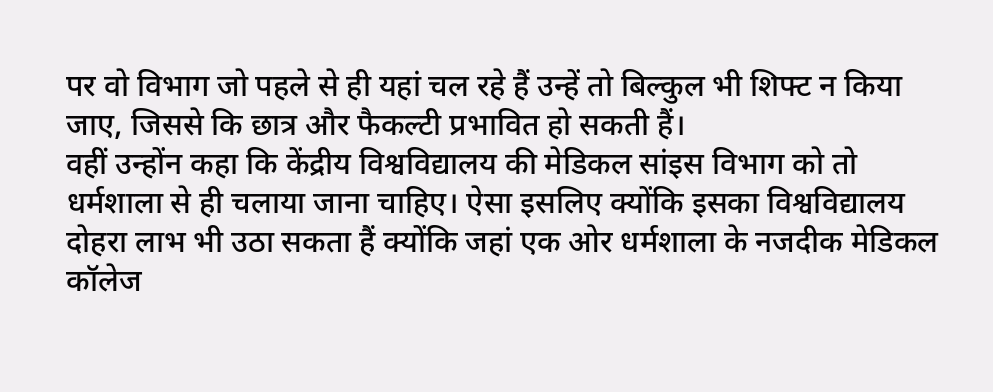पर वो विभाग जो पहले से ही यहां चल रहे हैं उन्हें तो बिल्कुल भी शिफ्ट न किया जाए, जिससे कि छात्र और फैकल्टी प्रभावित हो सकती हैं।
वहीं उन्होंन कहा कि केंद्रीय विश्वविद्यालय की मेडिकल सांइस विभाग को तो धर्मशाला से ही चलाया जाना चाहिए। ऐसा इसलिए क्योंकि इसका विश्वविद्यालय दोहरा लाभ भी उठा सकता हैं क्योंकि जहां एक ओर धर्मशाला के नजदीक मेडिकल कॉलेज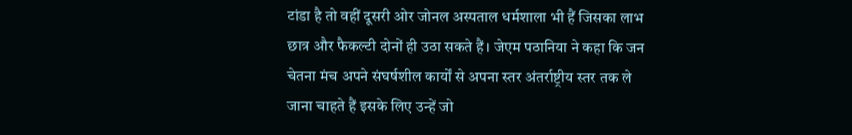टांडा है तो वहीं दूसरी ओर जोनल अस्पताल धर्मशाला भी हैं जिसका लाभ छात्र और फैकल्टी दोनों ही उठा सकते हैं। जेएम पठानिया ने कहा कि जन चेतना मंच अपने संघर्षशील कार्यों से अपना स्तर अंतर्राष्ट्रीय स्तर तक ले जाना चाहते हैं इसके लिए उन्हें जो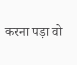करना पड़ा वो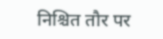निश्चित तौर पर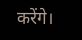करेंगे।